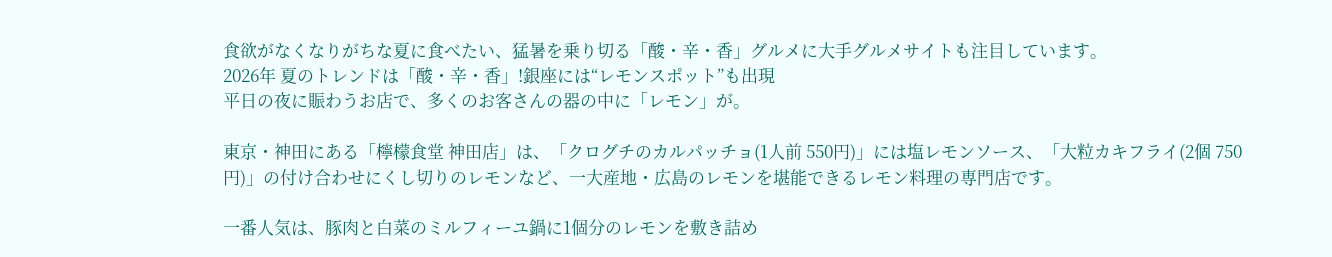食欲がなくなりがちな夏に食べたい、猛暑を乗り切る「酸・辛・香」グルメに大手グルメサイトも注目しています。
2026年 夏のトレンドは「酸・辛・香」!銀座には“レモンスポット”も出現
平日の夜に賑わうお店で、多くのお客さんの器の中に「レモン」が。

東京・神田にある「檸檬食堂 神田店」は、「クログチのカルパッチョ(1人前 550円)」には塩レモンソース、「大粒カキフライ(2個 750円)」の付け合わせにくし切りのレモンなど、一大産地・広島のレモンを堪能できるレモン料理の専門店です。

一番人気は、豚肉と白菜のミルフィーユ鍋に1個分のレモンを敷き詰め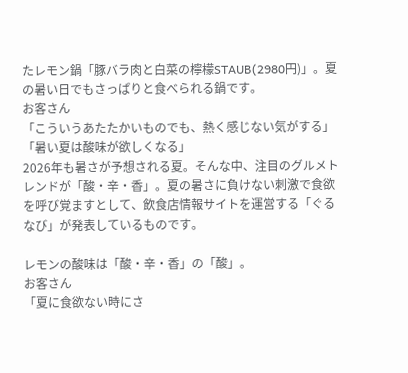たレモン鍋「豚バラ肉と白菜の檸檬STAUB(2980円)」。夏の暑い日でもさっぱりと食べられる鍋です。
お客さん
「こういうあたたかいものでも、熱く感じない気がする」
「暑い夏は酸味が欲しくなる」
2026年も暑さが予想される夏。そんな中、注目のグルメトレンドが「酸・辛・香」。夏の暑さに負けない刺激で食欲を呼び覚ますとして、飲食店情報サイトを運営する「ぐるなび」が発表しているものです。

レモンの酸味は「酸・辛・香」の「酸」。
お客さん
「夏に食欲ない時にさ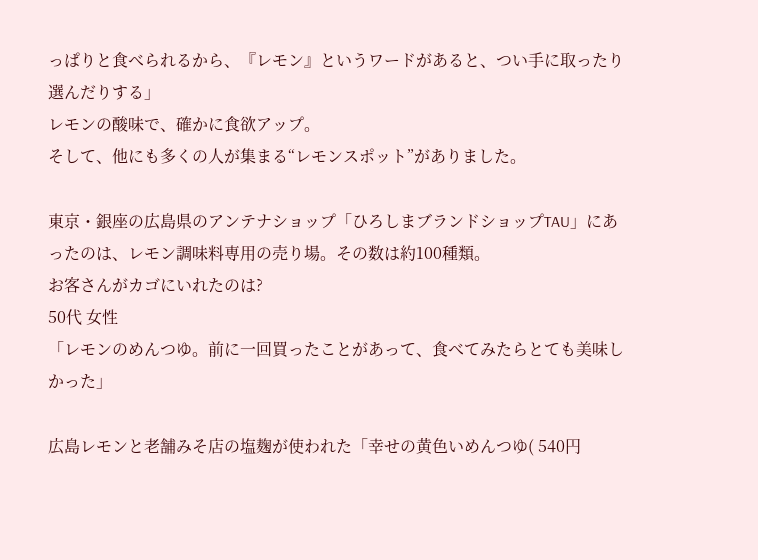っぱりと食べられるから、『レモン』というワードがあると、つい手に取ったり選んだりする」
レモンの酸味で、確かに食欲アップ。
そして、他にも多くの人が集まる“レモンスポット”がありました。

東京・銀座の広島県のアンテナショップ「ひろしまブランドショップTAU」にあったのは、レモン調味料専用の売り場。その数は約100種類。
お客さんがカゴにいれたのは?
50代 女性
「レモンのめんつゆ。前に一回買ったことがあって、食べてみたらとても美味しかった」

広島レモンと老舗みそ店の塩麹が使われた「幸せの黄色いめんつゆ( 540円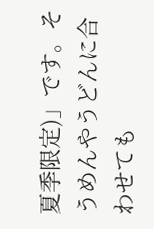夏季限定)」です。そうめんやうどんに合わせても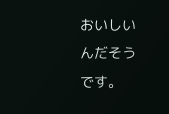おいしいんだそうです。